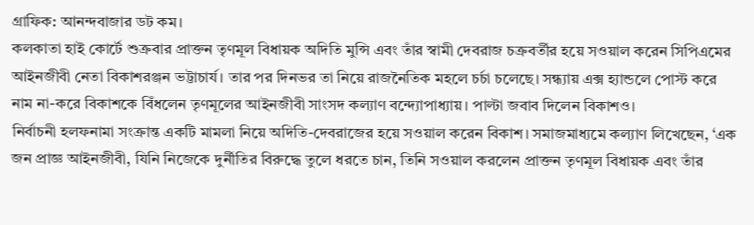গ্রাফিক: আনন্দবাজার ডট কম।
কলকাতা হাই কোর্টে শুক্রবার প্রাক্তন তৃণমূল বিধায়ক অদিতি মুন্সি এবং তাঁর স্বামী দেবরাজ চক্রবর্তীর হয়ে সওয়াল করেন সিপিএমের আইনজীবী নেতা বিকাশরঞ্জন ভট্টাচার্য। তার পর দিনভর তা নিয়ে রাজনৈতিক মহলে চর্চা চলেছে। সন্ধ্যায় এক্স হ্যান্ডলে পোস্ট করে নাম না-করে বিকাশকে বিঁধলেন তৃণমূলের আইনজীবী সাংসদ কল্যাণ বন্দ্যোপাধ্যায়। পাল্টা জবাব দিলেন বিকাশও।
নির্বাচনী হলফনামা সংক্রান্ত একটি মামলা নিয়ে অদিতি-দেবরাজের হয়ে সওয়াল করেন বিকাশ। সমাজমাধ্যমে কল্যাণ লিখেছেন, ‘এক জন প্রাজ্ঞ আইনজীবী, যিনি নিজেকে দুর্নীতির বিরুদ্ধে তুলে ধরতে চান, তিনি সওয়াল করলেন প্রাক্তন তৃণমূল বিধায়ক এবং তাঁর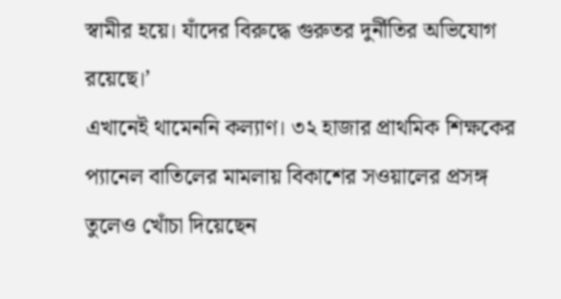স্বামীর হয়ে। যাঁদের বিরুদ্ধে গুরুতর দুর্নীতির অভিযোগ রয়েছে।’
এখানেই থামেননি কল্যাণ। ৩২ হাজার প্রাথমিক শিক্ষকের প্যানেল বাতিলের মামলায় বিকাশের সওয়ালের প্রসঙ্গ তুলেও খোঁচা দিয়েছেন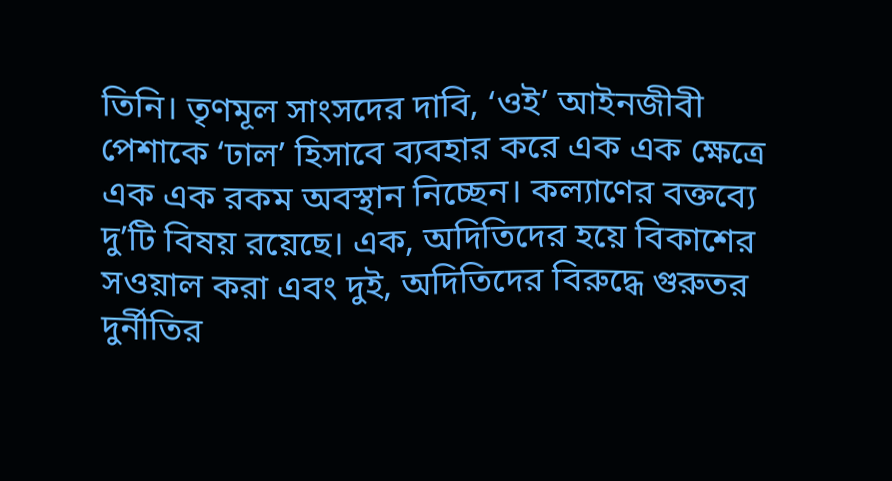তিনি। তৃণমূল সাংসদের দাবি, ‘ওই’ আইনজীবী পেশাকে ‘ঢাল’ হিসাবে ব্যবহার করে এক এক ক্ষেত্রে এক এক রকম অবস্থান নিচ্ছেন। কল্যাণের বক্তব্যে দু’টি বিষয় রয়েছে। এক, অদিতিদের হয়ে বিকাশের সওয়াল করা এবং দুই, অদিতিদের বিরুদ্ধে গুরুতর দুর্নীতির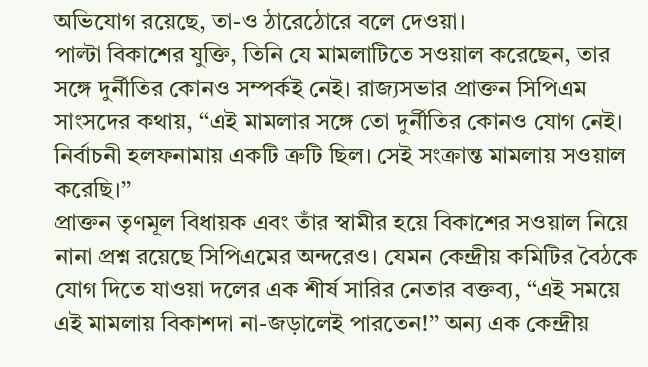অভিযোগ রয়েছে, তা-ও ঠারেঠোরে বলে দেওয়া।
পাল্টা বিকাশের যুক্তি, তিনি যে মামলাটিতে সওয়াল করেছেন, তার সঙ্গে দুর্নীতির কোনও সম্পর্কই নেই। রাজ্যসভার প্রাক্তন সিপিএম সাংসদের কথায়, ‘‘এই মামলার সঙ্গে তো দুর্নীতির কোনও যোগ নেই। নির্বাচনী হলফনামায় একটি ত্রুটি ছিল। সেই সংক্রান্ত মামলায় সওয়াল করেছি।’’
প্রাক্তন তৃণমূল বিধায়ক এবং তাঁর স্বামীর হয়ে বিকাশের সওয়াল নিয়ে নানা প্রশ্ন রয়েছে সিপিএমের অন্দরেও। যেমন কেন্দ্রীয় কমিটির বৈঠকে যোগ দিতে যাওয়া দলের এক শীর্ষ সারির নেতার বক্তব্য, ‘‘এই সময়ে এই মামলায় বিকাশদা না-জড়ালেই পারতেন!’’ অন্য এক কেন্দ্রীয়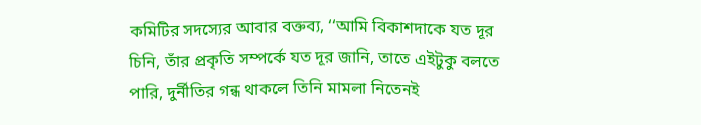কমিটির সদস্যের আবার বক্তব্য, ‘‘আমি বিকাশদাকে যত দূর চিনি, তাঁর প্রকৃতি সম্পর্কে যত দূর জানি, তাতে এইটুকু বলতে পারি, দুর্নীতির গন্ধ থাকলে তিনি মামলা নিতেনই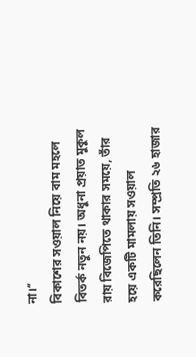না।’’
বিকাশের সওয়াল নিয়ে বাম মহলে বিতর্ক নতুন নয়। অধুনা প্রয়াত মুকুল রায় বিজেপিতে থাকার সময়ে, তাঁর হয়ে একটি মামলায় সওয়াল করেছিলেন তিনি। সম্প্রতি ২৬ হাজার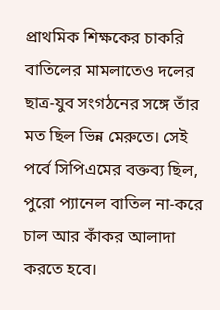প্রাথমিক শিক্ষকের চাকরি বাতিলের মামলাতেও দলের ছাত্র-যুব সংগঠনের সঙ্গে তাঁর মত ছিল ভিন্ন মেরুতে। সেই পর্বে সিপিএমের বক্তব্য ছিল, পুরো প্যানেল বাতিল না-করে চাল আর কাঁকর আলাদা করতে হবে।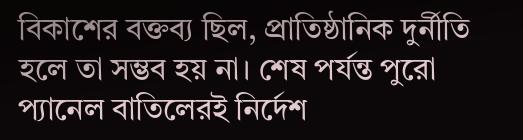বিকাশের বক্তব্য ছিল, প্রাতিষ্ঠানিক দুর্নীতি হলে তা সম্ভব হয় না। শেষ পর্যন্ত পুরো প্যানেল বাতিলেরই নির্দেশ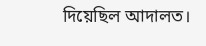দিয়েছিল আদালত।